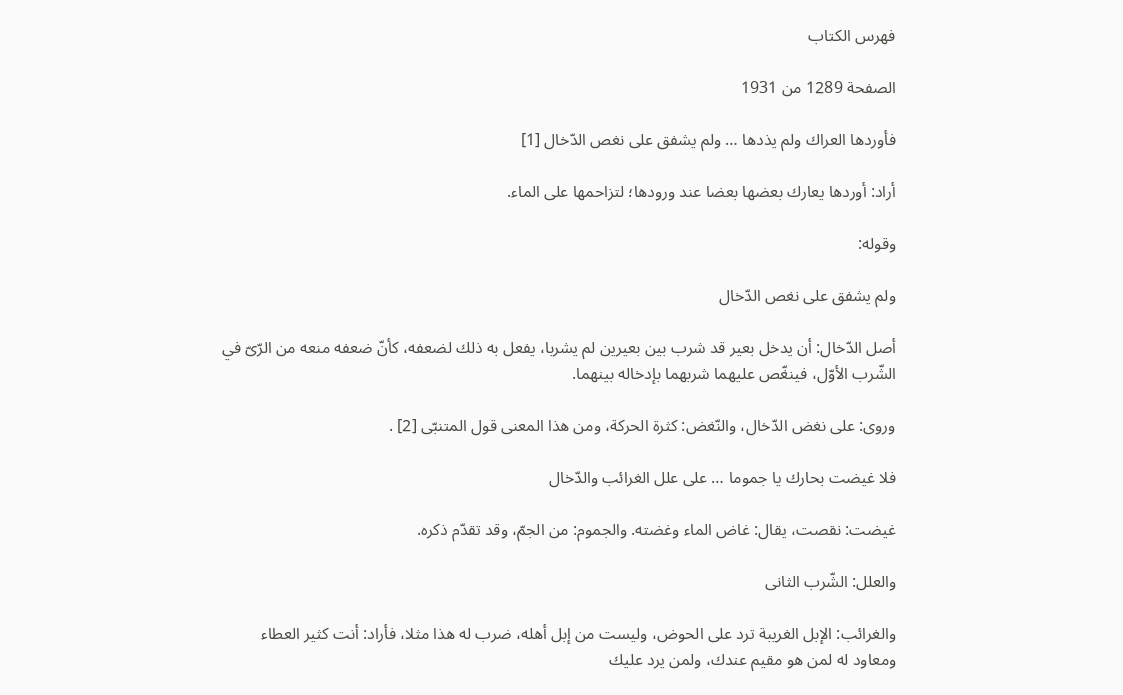فهرس الكتاب

الصفحة 1289 من 1931

فأوردها العراك ولم يذدها … ولم يشفق على نغص الدّخال [1]

أراد: أوردها يعارك بعضها بعضا عند ورودها؛ لتزاحمها على الماء.

وقوله:

ولم يشفق على نغص الدّخال

أصل الدّخال: أن يدخل بعير قد شرب بين بعيرين لم يشربا، يفعل به ذلك لضعفه، كأنّ ضعفه منعه من الرّىّ في الشّرب الأوّل، فينغّص عليهما شربهما بإدخاله بينهما.

وروى: على نغض الدّخال، والنّغض: كثرة الحركة، ومن هذا المعنى قول المتنبّى [2] .

فلا غيضت بحارك يا جموما … على علل الغرائب والدّخال

غيضت: نقصت، يقال: غاض الماء وغضته. والجموم: من الجمّ، وقد تقدّم ذكره.

والعلل: الشّرب الثانى

والغرائب: الإبل الغريبة ترد على الحوض، وليست من إبل أهله، ضرب له هذا مثلا، فأراد: أنت كثير العطاء ومعاود له لمن هو مقيم عندك، ولمن يرد عليك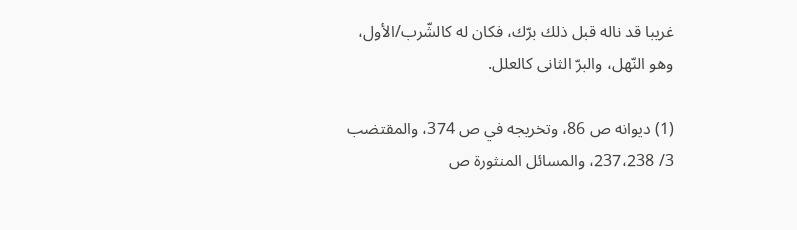غريبا قد ناله قبل ذلك برّك، فكان له كالشّرب/الأول، وهو النّهل، والبرّ الثانى كالعلل.

(1) ديوانه ص 86، وتخريجه في ص 374، والمقتضب 3/ 237،238، والمسائل المنثورة ص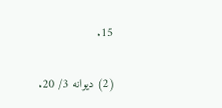15.

(2) ديوانه 3/ 20.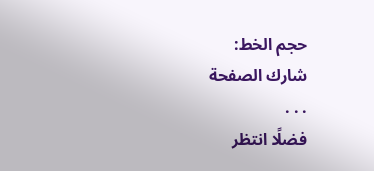حجم الخط:
شارك الصفحة
. . .
فضلًا انتظر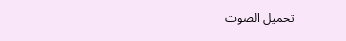تحميل الصوت